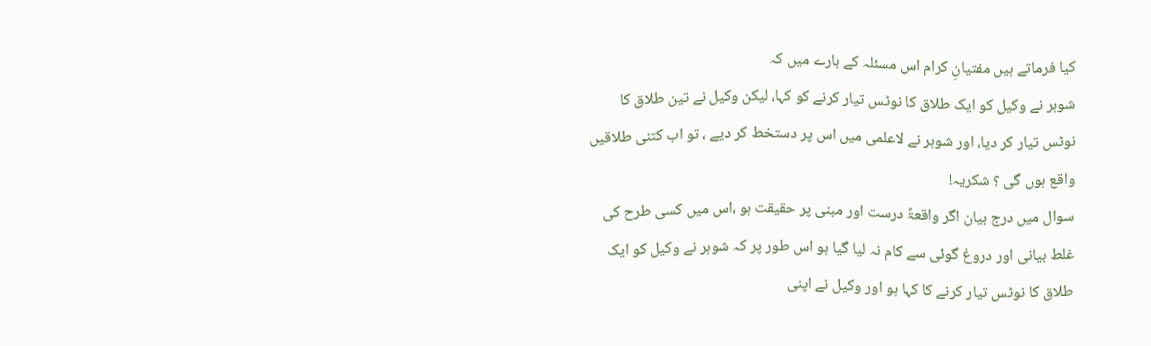کیا فرماتے ہیں مفتیانِ کرام اس مسئلہ کے بارے میں کہ
شوہر نے وکیل کو ایک طلاق کا نوٹس تیار کرنے کو کہا، لیکن وکیل نے تین طلاق کا نوٹس تیار کر دیا، اور شوہر نے لاعلمی میں اس پر دستخط کر دیے ، تو اب کتنی طلاقیں واقع ہوں گی ؟ شکریہ!
سوال میں درج بیان اگر واقعۃً درست اور مبنی پر حقیقت ہو ،اس میں کسی طرح کی غلط بیانی اور دروغ گوئی سے کام نہ لیا گیا ہو اس طور پر کہ شوہر نے وکیل کو ایک طلاق کا نوٹس تیار کرنے کا کہا ہو اور وکیل نے اپنی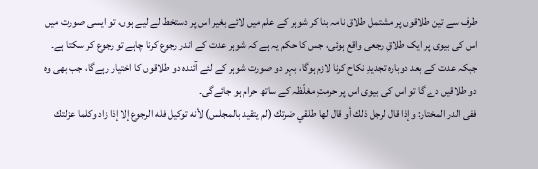طرف سے تین طلاقوں پر مشتمل طلاق نامہ بنا کر شوہر کے علم میں لائے بغیر اس پر دستخط لے لیے ہوں، تو ایسی صورت میں اس کی بیوی پر ایک طلاقِ رجعی واقع ہوئی، جس کا حکم یہ ہے کہ شوہر عدت کے اندر رجوع کرنا چاہے تو رجوع کر سکتا ہے۔ جبکہ عدت کے بعد دوبارہ تجدیدِ نکاح کرنا لازم ہوگا، بہر دو صورت شوہر کے لئے آئندہ دو طلاقوں کا اختیار رہےگا، جب بھی وہ دو طلاقیں دے گا تو اس کی بیوی اس پر حرمتِ مغلّظہ کے ساتھ حرام ہو جائےگی۔
ففی الدر المختار: وإذا قال لرجل ذلك أو قال لها طلقي ضرتك (لم يتقيد بالمجلس) لأنه توكيل فله الرجوع إلا إذا زاد وكلما عزلتك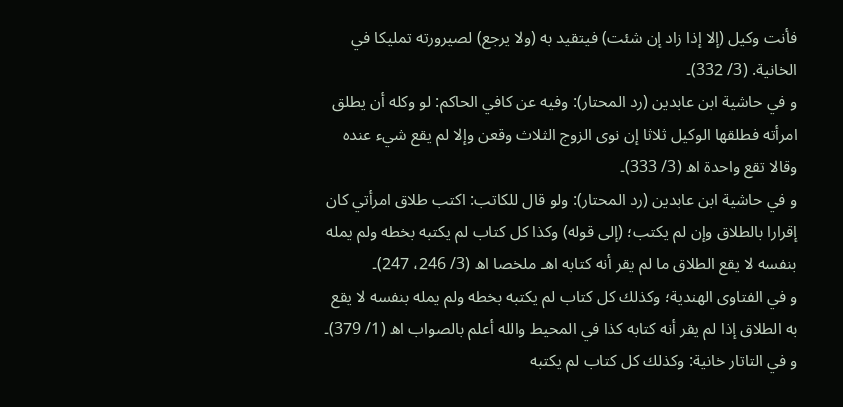فأنت وكيل (إلا إذا زاد إن شئت) فيتقيد به (ولا يرجع) لصيرورته تمليكا في الخانية. (3/ 332)۔
و في حاشية ابن عابدين (رد المحتار): وفيه عن كافي الحاكم: لو وكله أن يطلق امرأته فطلقها الوكيل ثلاثا إن نوى الزوج الثلاث وقعن وإلا لم يقع شيء عنده وقالا تقع واحدة اھ (3/ 333)۔
و في حاشية ابن عابدين (رد المحتار): ولو قال للكاتب: اكتب طلاق امرأتي كان إقرارا بالطلاق وإن لم يكتب؛ (إلی قوله) وكذا كل كتاب لم يكتبه بخطه ولم يمله بنفسه لا يقع الطلاق ما لم يقر أنه كتابه اهـ ملخصا اھ (3/ 246، 247)۔
و في الفتاوى الهندية؛ وكذلك كل كتاب لم يكتبه بخطه ولم يمله بنفسه لا يقع به الطلاق إذا لم يقر أنه كتابه كذا في المحيط والله أعلم بالصواب اھ (1/ 379)۔
و في التاتار خانیة: وكذلك كل كتاب لم يكتبه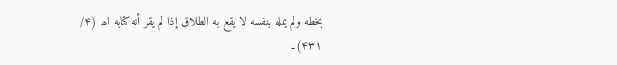بخطه ولم يمله بنفسه لا يقع به الطلاق إذا لم يقر أنه كتابه اھ (۴/ ۴۳۱)۔